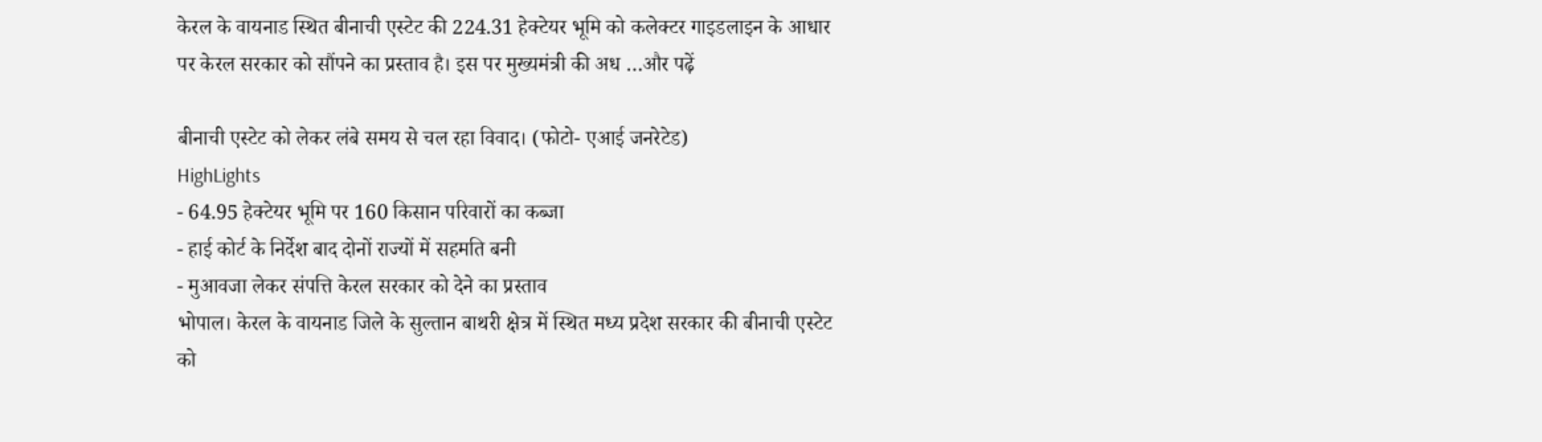केरल के वायनाड स्थित बीनाची एस्टेट की 224.31 हेक्टेयर भूमि को कलेक्टर गाइडलाइन के आधार पर केरल सरकार को सौंपने का प्रस्ताव है। इस पर मुख्यमंत्री की अध …और पढ़ें

बीनाची एस्टेट को लेकर लंबे समय से चल रहा विवाद। (फोटो- एआई जनरेटेड)
HighLights
- 64.95 हेक्टेयर भूमि पर 160 किसान परिवारों का कब्जा
- हाई कोर्ट के निर्देश बाद दोनों राज्यों में सहमति बनी
- मुआवजा लेकर संपत्ति केरल सरकार को देने का प्रस्ताव
भोपाल। केरल के वायनाड जिले के सुल्तान बाथरी क्षेत्र में स्थित मध्य प्रदेश सरकार की बीनाची एस्टेट को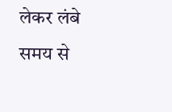लेकर लंबे समय से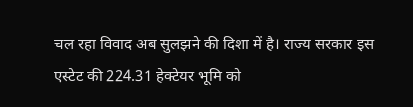चल रहा विवाद अब सुलझने की दिशा में है। राज्य सरकार इस एस्टेट की 224.31 हेक्टेयर भूमि को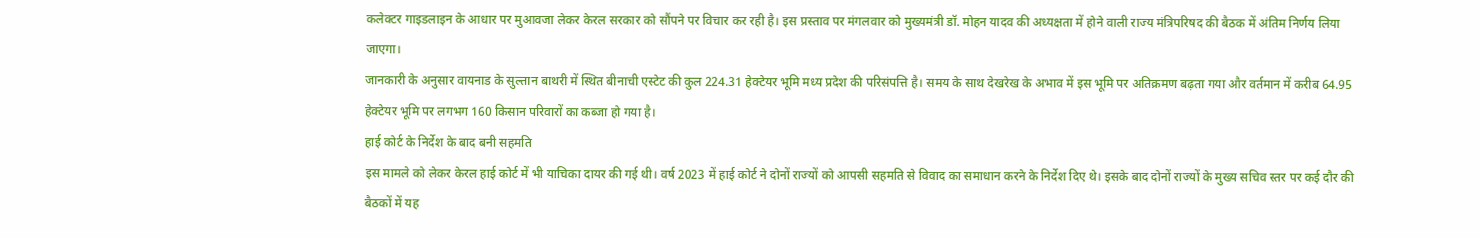कलेक्टर गाइडलाइन के आधार पर मुआवजा लेकर केरल सरकार को सौंपने पर विचार कर रही है। इस प्रस्ताव पर मंगलवार को मुख्यमंत्री डॉ. मोहन यादव की अध्यक्षता में होने वाली राज्य मंत्रिपरिषद की बैठक में अंतिम निर्णय लिया जाएगा।
जानकारी के अनुसार वायनाड के सुल्तान बाथरी में स्थित बीनाची एस्टेट की कुल 224.31 हेक्टेयर भूमि मध्य प्रदेश की परिसंपत्ति है। समय के साथ देखरेख के अभाव में इस भूमि पर अतिक्रमण बढ़ता गया और वर्तमान में करीब 64.95 हेक्टेयर भूमि पर लगभग 160 किसान परिवारों का कब्जा हो गया है।
हाई कोर्ट के निर्देश के बाद बनी सहमति
इस मामले को लेकर केरल हाई कोर्ट में भी याचिका दायर की गई थी। वर्ष 2023 में हाई कोर्ट ने दोनों राज्यों को आपसी सहमति से विवाद का समाधान करने के निर्देश दिए थे। इसके बाद दोनों राज्यों के मुख्य सचिव स्तर पर कई दौर की बैठकों में यह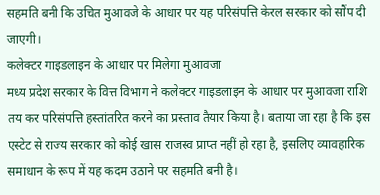सहमति बनी कि उचित मुआवजे के आधार पर यह परिसंपत्ति केरल सरकार को सौंप दी जाएगी।
कलेक्टर गाइडलाइन के आधार पर मिलेगा मुआवजा
मध्य प्रदेश सरकार के वित्त विभाग ने कलेक्टर गाइडलाइन के आधार पर मुआवजा राशि तय कर परिसंपत्ति हस्तांतरित करने का प्रस्ताव तैयार किया है। बताया जा रहा है कि इस एस्टेट से राज्य सरकार को कोई खास राजस्व प्राप्त नहीं हो रहा है, इसलिए व्यावहारिक समाधान के रूप में यह कदम उठाने पर सहमति बनी है।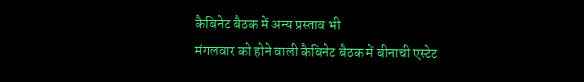कैबिनेट बैठक में अन्य प्रस्ताव भी
मंगलवार को होने वाली कैबिनेट बैठक में बीनाची एस्टेट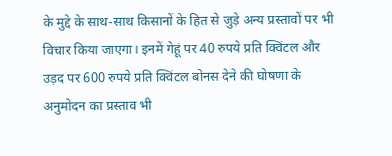के मुद्दे के साथ-साथ किसानों के हित से जुड़े अन्य प्रस्तावों पर भी विचार किया जाएगा। इनमें गेहूं पर 40 रुपये प्रति क्विंटल और उड़द पर 600 रुपये प्रति क्विंटल बोनस देने की घोषणा के अनुमोदन का प्रस्ताव भी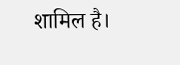शामिल है।